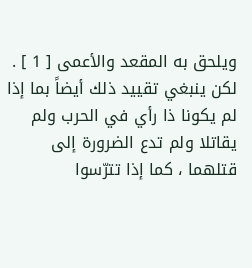ويلحق به المقعد والأعمى [ 1 ] .
لكن ينبغي تقييد ذلك أيضاً بما إذا لم يكونا ذا رأي في الحرب ولم يقاتلا ولم تدع الضرورة إلى قتلهما ، كما إذا تترّسوا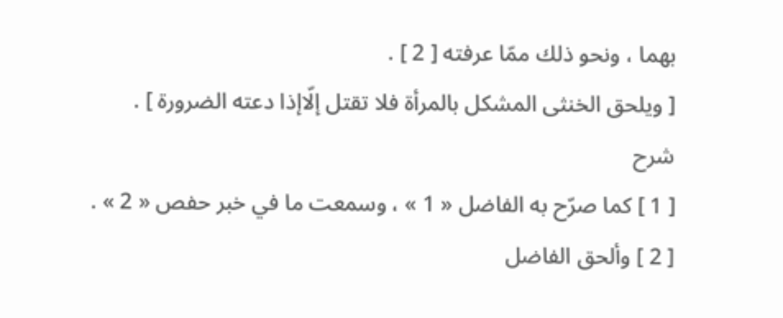بهما ، ونحو ذلك ممّا عرفته [ 2 ] .
[ ويلحق الخنثى المشكل بالمرأة فلا تقتل إلّاإذا دعته الضرورة ] .
شرح
[ 1 ] كما صرّح به الفاضل « 1 » ، وسمعت ما في خبر حفص « 2 » .
[ 2 ] وألحق الفاضل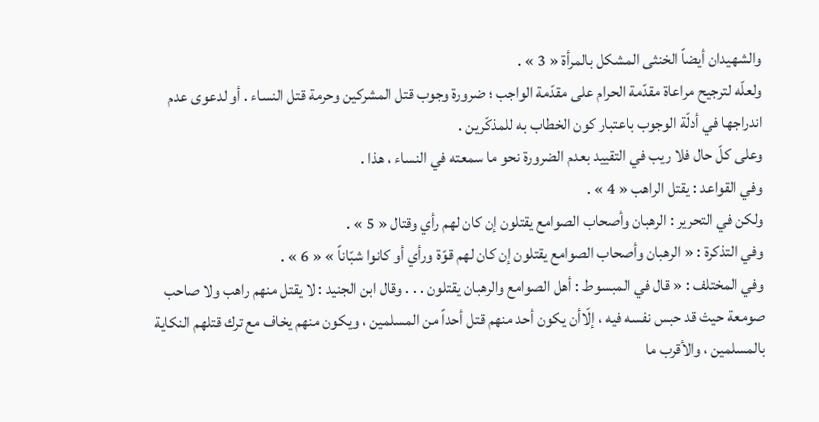والشهيدان أيضاً الخنثى المشكل بالمرأة « 3 » .
ولعلّه لترجيح مراعاة مقدّمة الحرام على مقدّمة الواجب ؛ ضرورة وجوب قتل المشركين وحرمة قتل النساء . أو لدعوى عدم اندراجها في أدلّة الوجوب باعتبار كون الخطاب به للمذكّرين .
وعلى كلّ حال فلا ريب في التقييد بعدم الضرورة نحو ما سمعته في النساء ، هذا .
وفي القواعد : يقتل الراهب « 4 » .
ولكن في التحرير : الرهبان وأصحاب الصوامع يقتلون إن كان لهم رأي وقتال « 5 » .
وفي التذكرة : « الرهبان وأصحاب الصوامع يقتلون إن كان لهم قوّة ورأي أو كانوا شبّاناً » « 6 » .
وفي المختلف : « قال في المبسوط : أهل الصوامع والرهبان يقتلون . . . وقال ابن الجنيد : لا يقتل منهم راهب ولا صاحب صومعة حيث قد حبس نفسه فيه ، إلّاأن يكون أحد منهم قتل أحداً من المسلمين ، ويكون منهم يخاف مع ترك قتلهم النكاية بالمسلمين ، والأقرب ما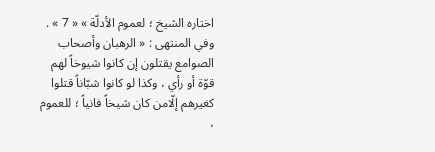اختاره الشيخ ؛ لعموم الأدلّة » « 7 » .
وفي المنتهى : « الرهبان وأصحاب الصوامع يقتلون إن كانوا شيوخاً لهم قوّة أو رأي ، وكذا لو كانوا شبّاناً قتلوا كغيرهم إلّامن كان شيخاً فانياً ؛ للعموم ،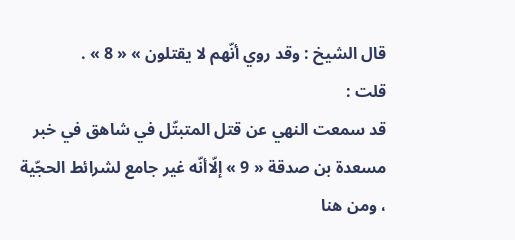قال الشيخ : وقد روي أنّهم لا يقتلون » « 8 » .
قلت :
قد سمعت النهي عن قتل المتبتّل في شاهق في خبر مسعدة بن صدقة « 9 » إلّاأنّه غير جامع لشرائط الحجّية ، ومن هنا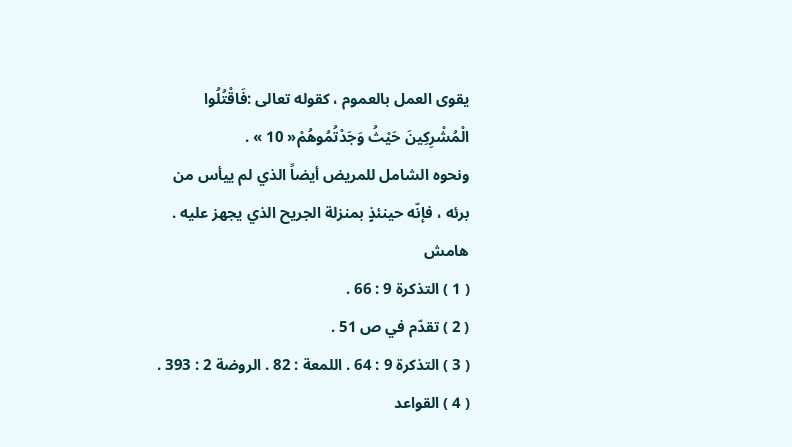يقوى العمل بالعموم ، كقوله تعالى :فَاقْتُلُوا الْمُشْرِكِينَ حَيْثُ وَجَدْتُمُوهُمْ« 10 » .
ونحوه الشامل للمريض أيضاً الذي لم ييأس من برئه ، فإنّه حينئذٍ بمنزلة الجريح الذي يجهز عليه .
هامش
( 1 ) التذكرة 9 : 66 .
( 2 ) تقدّم في ص 51 .
( 3 ) التذكرة 9 : 64 . اللمعة : 82 . الروضة 2 : 393 .
( 4 ) القواعد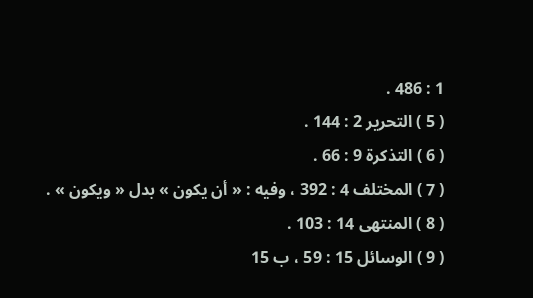1 : 486 .
( 5 ) التحرير 2 : 144 .
( 6 ) التذكرة 9 : 66 .
( 7 ) المختلف 4 : 392 ، وفيه : « أن يكون » بدل « ويكون » .
( 8 ) المنتهى 14 : 103 .
( 9 ) الوسائل 15 : 59 ، ب 15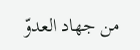من جهاد العدوّ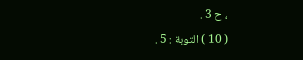، ح 3 .
( 10 ) التوبة : 5 .